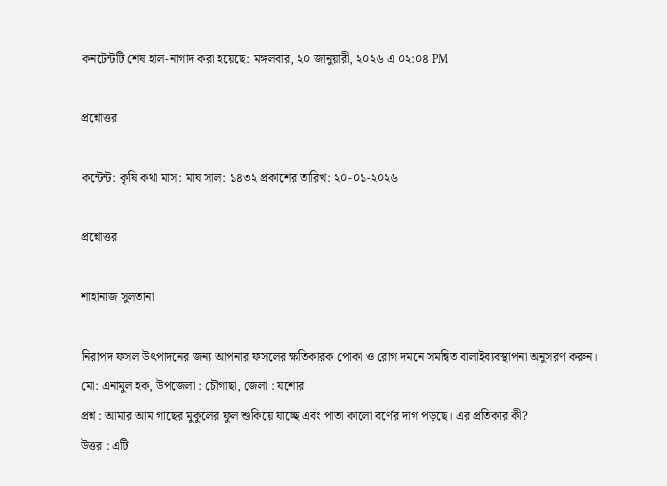কনটেন্টটি শেষ হাল-নাগাদ করা হয়েছে: মঙ্গলবার, ২০ জানুয়ারী, ২০২৬ এ ০২:০৪ PM

প্রশ্নোত্তর

কন্টেন্ট: কৃষি কথা মাস: মাঘ সাল: ১৪৩২ প্রকাশের তারিখ: ২০-০১-২০২৬

প্রশ্নোত্তর

শাহানাজ সুলতানা

নিরাপদ ফসল উৎপাদনের জন্য আপনার ফসলের ক্ষতিকারক পোকা ও রোগ দমনে সমন্বিত বালাইব্যবস্থাপনা অনুসরণ করুন।
মো: এনামুল হক, উপজেলা : চৌগাছা, জেলা : যশোর
প্রশ্ন : আমার আম গাছের মুকুলের ফুল শুকিয়ে যাচ্ছে এবং পাতা কালো বর্ণের দাগ পড়ছে। এর প্রতিকার কী?
উত্তর : এটি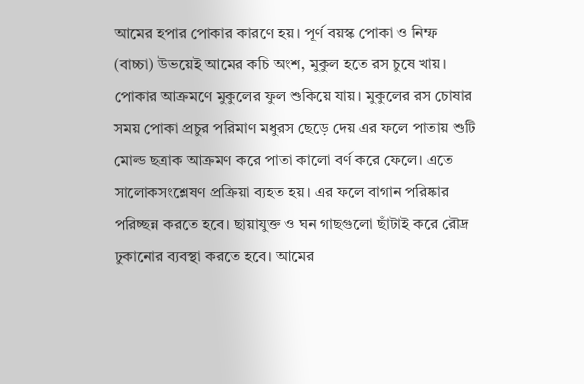আমের হপার পোকার কারণে হয়। পূর্ণ বয়স্ক পোকা ও নিম্ফ (বাচ্চা) উভয়েই আমের কচি অংশ, মুকুল হতে রস চুষে খায়। পোকার আক্রমণে মুকুলের ফুল শুকিয়ে যায়। মুকুলের রস চোষার সময় পোকা প্রচুর পরিমাণ মধুরস ছেড়ে দেয় এর ফলে পাতায় শুটি মোল্ড ছত্রাক আক্রমণ করে পাতা কালো বর্ণ করে ফেলে। এতে সালোকসংশ্লেষণ প্রক্রিয়া ব্যহত হয়। এর ফলে বাগান পরিষ্কার পরিচ্ছন্ন করতে হবে। ছায়াযুক্ত ও ঘন গাছগুলো ছাঁটাই করে রৌদ্র ঢুকানোর ব্যবস্থা করতে হবে। আমের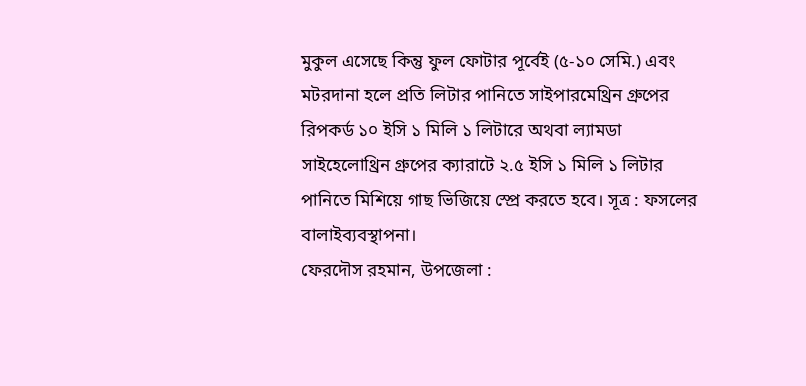মুকুল এসেছে কিন্তু ফুল ফোটার পূর্বেই (৫-১০ সেমি.) এবং মটরদানা হলে প্রতি লিটার পানিতে সাইপারমেথ্রিন গ্রুপের রিপকর্ড ১০ ইসি ১ মিলি ১ লিটারে অথবা ল্যামডা সাইহেলোথ্রিন গ্রুপের ক্যারাটে ২.৫ ইসি ১ মিলি ১ লিটার পানিতে মিশিয়ে গাছ ভিজিয়ে স্প্রে করতে হবে। সূত্র : ফসলের বালাইব্যবস্থাপনা।
ফেরদৌস রহমান, উপজেলা :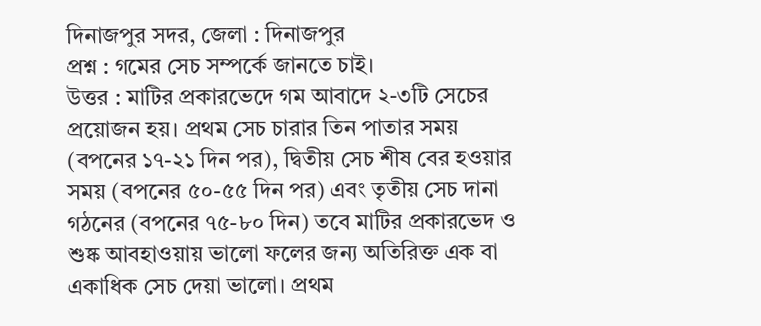দিনাজপুর সদর, জেলা : দিনাজপুর
প্রশ্ন : গমের সেচ সম্পর্কে জানতে চাই।
উত্তর : মাটির প্রকারভেদে গম আবাদে ২-৩টি সেচের প্রয়োজন হয়। প্রথম সেচ চারার তিন পাতার সময় (বপনের ১৭-২১ দিন পর), দ্বিতীয় সেচ শীষ বের হওয়ার সময় (বপনের ৫০-৫৫ দিন পর) এবং তৃতীয় সেচ দানা গঠনের (বপনের ৭৫-৮০ দিন) তবে মাটির প্রকারভেদ ও শুষ্ক আবহাওয়ায় ভালো ফলের জন্য অতিরিক্ত এক বা একাধিক সেচ দেয়া ভালো। প্রথম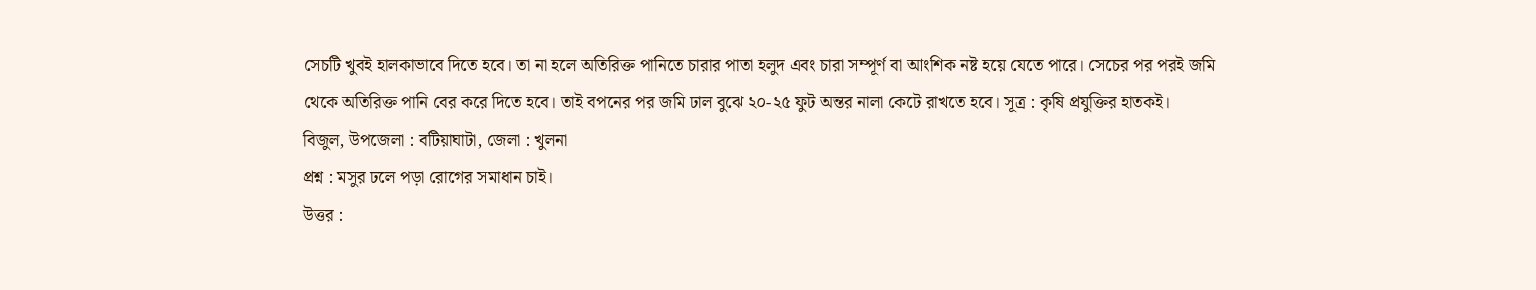সেচটি খুবই হালকাভাবে দিতে হবে। তা না হলে অতিরিক্ত পানিতে চারার পাতা হলুদ এবং চারা সম্পূর্ণ বা আংশিক নষ্ট হয়ে যেতে পারে। সেচের পর পরই জমি থেকে অতিরিক্ত পানি বের করে দিতে হবে। তাই বপনের পর জমি ঢাল বুঝে ২০-২৫ ফুট অন্তর নালা কেটে রাখতে হবে। সূত্র : কৃষি প্রযুক্তির হাতকই।
বিজুল, উপজেলা : বটিয়াঘাটা, জেলা : খুলনা
প্রশ্ন : মসুর ঢলে পড়া রোগের সমাধান চাই।
উত্তর :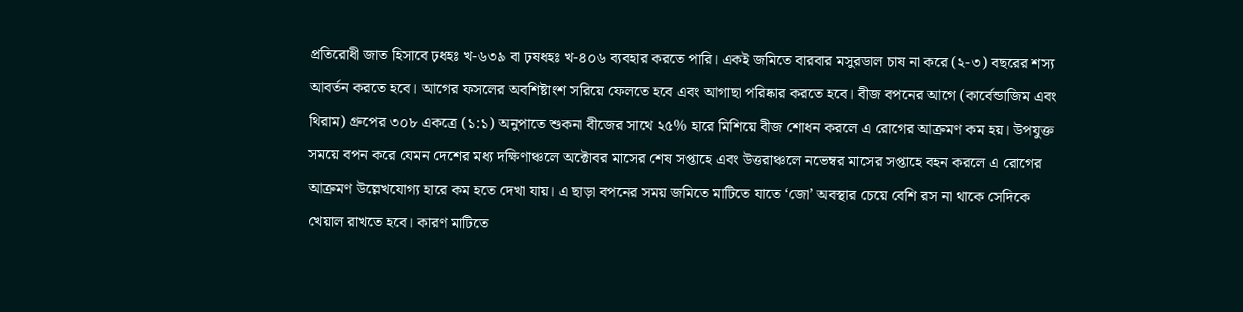প্রতিরোধী জাত হিসাবে ঢ়ধহঃ খ-৬৩৯ বা ঢ়ষধহঃ খ-৪০৬ ব্যবহার করতে পারি। একই জমিতে বারবার মসুরডাল চাষ না করে (২-৩) বছরের শস্য আবর্তন করতে হবে। আগের ফসলের অবশিষ্টাংশ সরিয়ে ফেলতে হবে এবং আগাছা পরিষ্কার করতে হবে। বীজ বপনের আগে (কার্বেন্ডাজিম এবং থিরাম) গ্রুপের ৩০৮ একত্রে (১:১) অনুপাতে শুকনা বীজের সাথে ২৫% হারে মিশিয়ে বীজ শোধন করলে এ রোগের আক্রমণ কম হয়। উপযুক্ত সময়ে বপন করে যেমন দেশের মধ্য দক্ষিণাঞ্চলে অক্টোবর মাসের শেষ সপ্তাহে এবং উত্তরাঞ্চলে নভেম্বর মাসের সপ্তাহে বহন করলে এ রোগের আক্রমণ উল্লেখযোগ্য হারে কম হতে দেখা যায়। এ ছাড়া বপনের সময় জমিতে মাটিতে যাতে ‘জো’ অবস্থার চেয়ে বেশি রস না থাকে সেদিকে খেয়াল রাখতে হবে। কারণ মাটিতে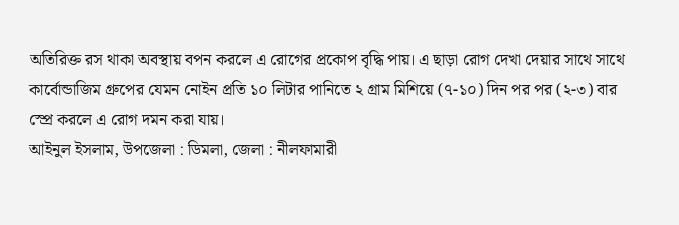অতিরিক্ত রস থাকা অবস্থায় বপন করলে এ রোগের প্রকোপ বৃদ্ধি পায়। এ ছাড়া রোগ দেখা দেয়ার সাথে সাথে কার্বোন্ডাজিম গ্রুপের যেমন নোইন প্রতি ১০ লিটার পানিতে ২ গ্রাম মিশিয়ে (৭-১০) দিন পর পর (২-৩) বার স্প্রে করলে এ রোগ দমন করা যায়।
আইনুল ইসলাম, উপজেলা : ডিমলা, জেলা : নীলফামারী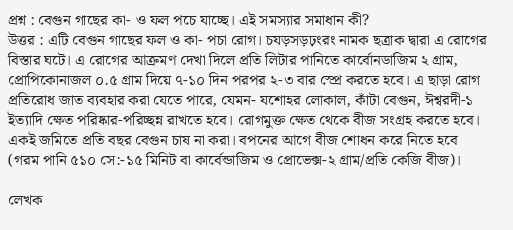প্রশ্ন : বেগুন গাছের কা- ও ফল পচে যাচ্ছে। এই সমস্যার সমাধান কী?
উত্তর : এটি বেগুন গাছের ফল ও কা- পচা রোগ। চযড়সড়ঢ়ংরং নামক ছত্রাক দ্বারা এ রোগের বিস্তার ঘটে। এ রোগের আক্রমণ দেখা দিলে প্রতি লিটার পানিতে কার্বোনডাজিম ২ গ্রাম, প্রোপিকোনাজল ০.৫ গ্রাম দিয়ে ৭-১০ দিন পরপর ২-৩ বার স্প্রে করতে হবে। এ ছাড়া রোগ প্রতিরোধ জাত ব্যবহার করা যেতে পারে, যেমন- যশোহর লোকাল, কাঁটা বেগুন, ঈশ্বরদী-১ ইত্যাদি ক্ষেত পরিষ্কার-পরিচ্ছন্ন রাখতে হবে। রোগমুক্ত ক্ষেত থেকে বীজ সংগ্রহ করতে হবে। একই জমিতে প্রতি বছর বেগুন চাষ না করা। বপনের আগে বীজ শোধন করে নিতে হবে (গরম পানি ৫১০ সে:-১৫ মিনিট বা কার্বেন্ডাজিম ও প্রোভেক্স-২ গ্রাম/প্রতি কেজি বীজ)।

লেখক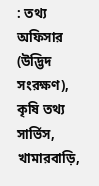: তথ্য অফিসার (উদ্ভিদ সংরক্ষণ), কৃষি তথ্য সার্ভিস, খামারবাড়ি,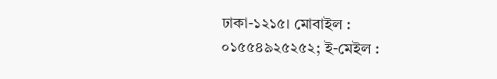ঢাকা-১২১৫। মোবাইল : ০১৫৫৪৯২৫২৫২; ই-মেইল :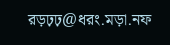রড়ঢ়ঢ়@ধরং.মড়া.নফ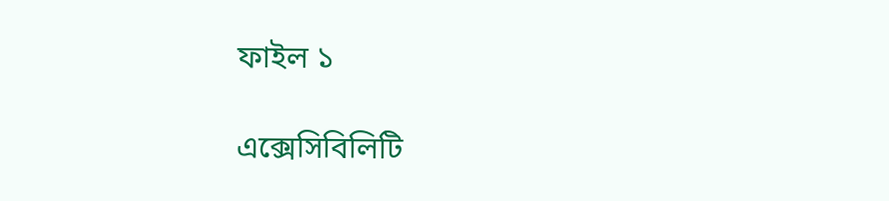ফাইল ১

এক্সেসিবিলিটি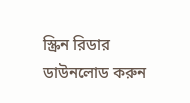স্ক্রিন রিডার ডাউনলোড করুন